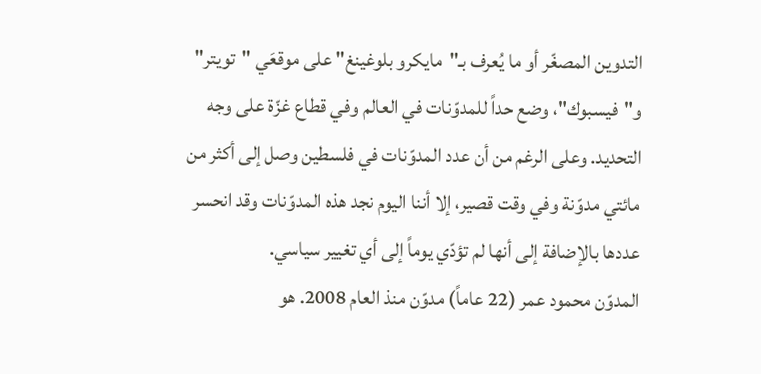التدوين المصغّر أو ما يُعرف بـ"مايكرو بلوغينغ" على موقعَي "تويتر" و"فيسبوك"، وضع حداً للمدوّنات في العالم وفي قطاع غزّة على وجه التحديد. وعلى الرغم من أن عدد المدوّنات في فلسطين وصل إلى أكثر من مائتي مدوّنة وفي وقت قصير، إلا أننا اليوم نجد هذه المدوّنات وقد انحسر عددها بالإضافة إلى أنها لم تؤدّي يوماً إلى أي تغيير سياسي.
المدوّن محمود عمر (22 عاماً) مدوّن منذ العام 2008. هو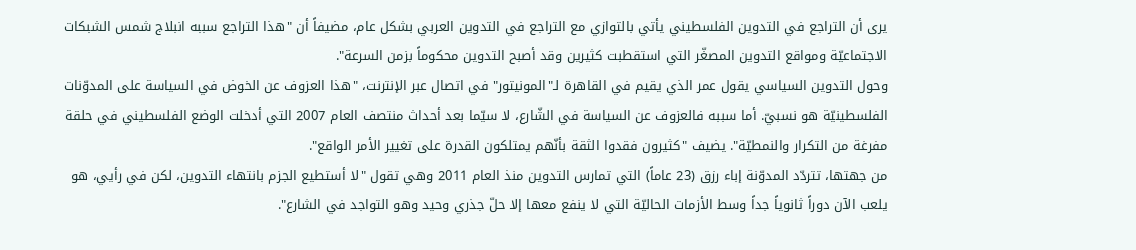يرى أن التراجع في التدوين الفلسطيني يأتي بالتوازي مع التراجع في التدوين العربي بشكل عام، مضيفاً أن "هذا التراجع سببه انبلاج شمس الشبكات الاجتماعيّة ومواقع التدوين المصغّر التي استقطبت كثيرين وقد أصبح التدوين محكوماً بزمن السرعة".
وحول التدوين السياسي يقول عمر الذي يقيم في القاهرة لـ"المونيتور" في اتصال عبر الإنترنت، "هذا العزوف عن الخوض في السياسة على المدوّنات الفلسطينيّة هو نسبيّ. أما سببه فالعزوف عن السياسة في الشّارع، لا سيّما بعد أحداث منتصف العام 2007 التي أدخلت الوضع الفلسطيني في حلقة مفرغة من التكرار والنمطيّة". يضيف "كثيرون فقدوا الثقة بأنّهم يمتلكون القدرة على تغيير الأمر الواقع".
من جهتها، تتردّد المدوّنة إباء رزق (23 عاماً) التي تمارس التدوين منذ العام 2011 وهي تقول "لا أستطيع الجزم بانتهاء التدوين، لكن في رأيي، هو يلعب الآن دوراً ثانوياً جداً وسط الأزمات الحاليّة التي لا ينفع معها إلا حلّ جذري وحيد وهو التواجد في الشارع".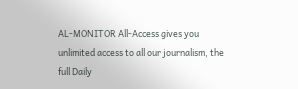AL-MONITOR All-Access gives you unlimited access to all our journalism, the full Daily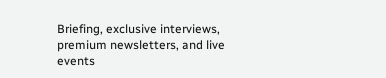Briefing, exclusive interviews, premium newsletters, and live events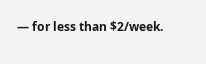— for less than $2/week.